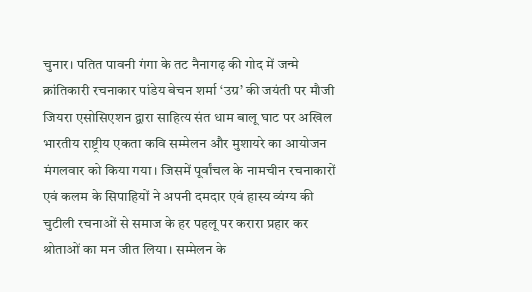चुनार। पतित पावनी गंगा के तट नैनागढ़ की गोद में जन्मे क्रांतिकारी रचनाकार पांडेय बेचन शर्मा ‘उग्र’ की जयंती पर मौजी जियरा एसोसिएशन द्वारा साहित्य संत धाम बालू घाट पर अखिल भारतीय राष्ट्रीय एकता कवि सम्मेलन और मुशायरे का आयोजन मंगलवार को किया गया। जिसमें पूर्वांचल के नामचीन रचनाकारों एवं कलम के सिपाहियों ने अपनी दमदार एवं हास्य व्यंग्य की चुटीली रचनाओं से समाज के हर पहलू पर करारा प्रहार कर श्रोताओं का मन जीत लिया। सम्मेलन के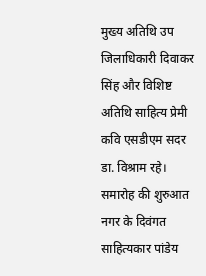मुख्य अतिथि उप जिलाधिकारी दिवाकर सिंह और विशिष्ट अतिथि साहित्य प्रेमी कवि एसडीएम सदर डा. विश्राम रहे।
समारोह की शुरुआत नगर के दिवंगत साहित्यकार पांडेय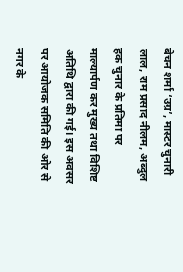बेचन शर्मा ‘उग्र’, मास्टर चुनारी लाल, राम प्रसाद नीलम, अब्दुल हक चुनार के प्रतिमा पर माल्यार्पण कर मुख्य तथा विशिष्ट अतिथि द्वारा की गई। इस अवसर पर आयोजक समिति की ओर से नगर के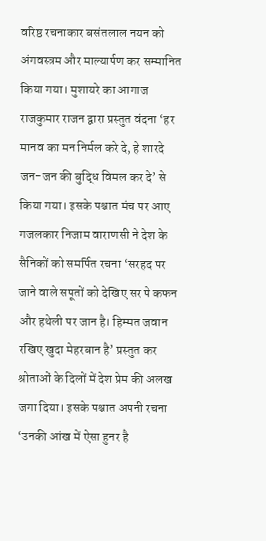वरिष्ठ रचनाकार बसंतलाल नयन को अंगवस्त्रम और माल्यार्पण कर सम्मानित किया गया। मुशायरे का आगाज राजकुमार राजन द्वारा प्रस्तुत वंदना ‘हर मानव का मन निर्मल करे दे, हे शारदे जन-जन की बुद्धि विमल कर दे’ से किया गया। इसके पश्चात मंच पर आए गजलकार निजाम वाराणसी ने देश के सैनिकों को समर्पित रचना ‘सरहद पर जाने वाले सपूतों को देखिए सर पे कफन और हथेली पर जान है। हिम्मत जवान रखिए खुदा मेहरबान है’ प्रस्तुत कर श्रोताओं के दिलों में देश प्रेम की अलख जगा दिया। इसके पश्चात अपनी रचना ‘उनकी आंख में ऐसा हुनर है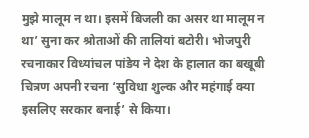मुझे मालूम न था। इसमें बिजली का असर था मालूम न था’ सुना कर श्रोताओं की तालियां बटोरी। भोजपुरी रचनाकार विध्यांचल पांडेय ने देश के हालात का बखूबी चित्रण अपनी रचना ‘सुविधा शुल्क और महंगाई क्या इसलिए सरकार बनाई’ से किया।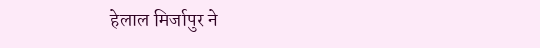हेलाल मिर्जापुर ने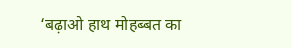‘बढ़ाओ हाथ मोहब्बत का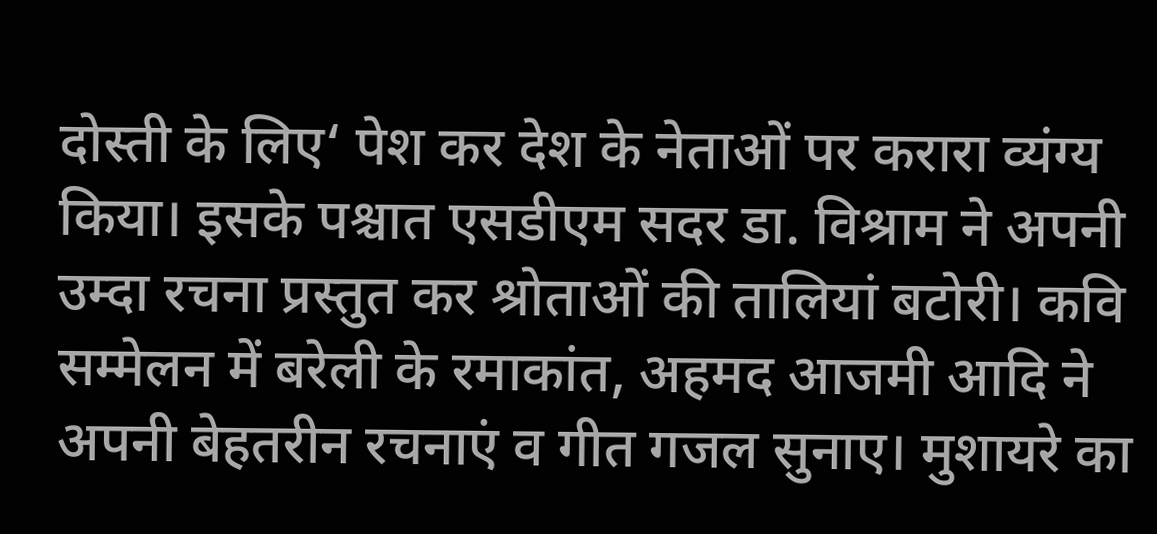दोस्ती के लिए‘ पेश कर देश के नेताओं पर करारा व्यंग्य किया। इसके पश्चात एसडीएम सदर डा. विश्राम ने अपनी उम्दा रचना प्रस्तुत कर श्रोताओं की तालियां बटोरी। कवि सम्मेलन में बरेली के रमाकांत, अहमद आजमी आदि ने अपनी बेहतरीन रचनाएं व गीत गजल सुनाए। मुशायरे का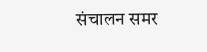संचालन समर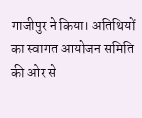गाजीपुर ने किया। अतिथियों का स्वागत आयोजन समिति की ओर से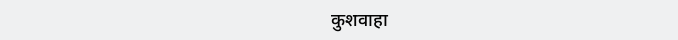कुशवाहा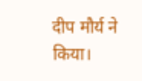दीप मौर्य ने किया।